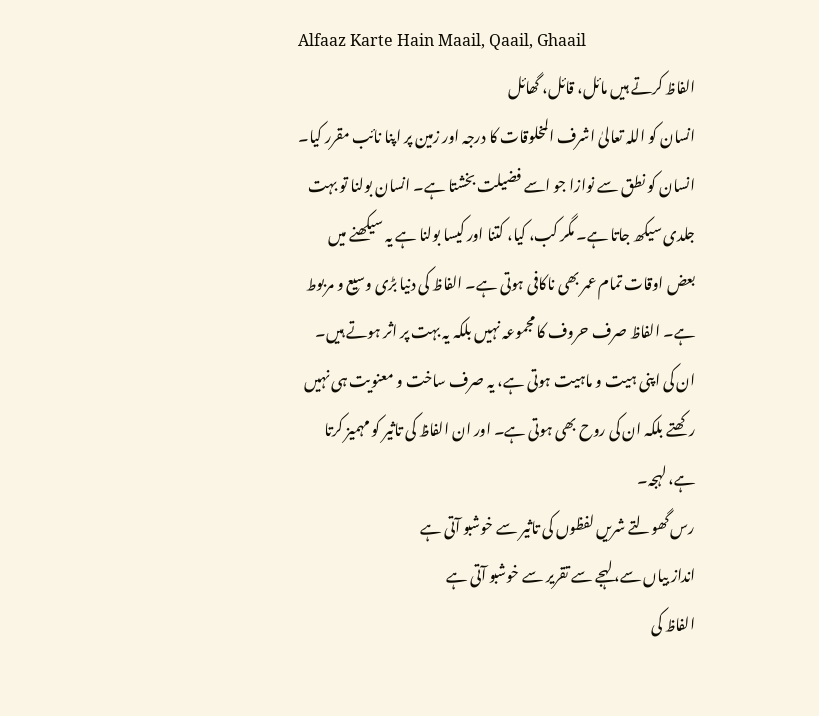Alfaaz Karte Hain Maail, Qaail, Ghaail
الفاظ کرتے ہیں مائل، قائل، گھائل
انسان کو اللہ تعالیٰ اشرف المخلوقات کا درجہ اور زمین پر اپنا نائب مقرر کیا۔ انسان کو نطق سے نوازا جو اسے فضیلت بخشتا ہے۔ انسان بولنا تو بہت جلدی سیکھ جاتا ہے۔ مگر کب، کیا، کتنا اور کیسا بولنا ہے یہ سیکھنے میں بعض اوقات تمام عمر بھی ناکافی ہوتی ہے۔ الفاظ کی دنیا بڑی وسیع و مربوط ہے۔ الفاظ صرف حروف کا مجموعہ نہیں بلکہ یہ بہت پر اثر ہوتے ہیں۔
ان کی اپنی ہیت و ماہیت ہوتی ہے، یہ صرف ساخت و معنویت ہی نہیں رکھتے بلکہ ان کی روح بھی ہوتی ہے۔ اور ان الفاظ کی تاثیر کو مہمیز کرتا ہے، لہجہ۔
رس گھولتے شریں لفظوں کی تاثیر سے خوشبو آتی ہے
انداز بیاں سے، لہجے سے تقریر سے خوشبو آتی ہے
الفاظ کی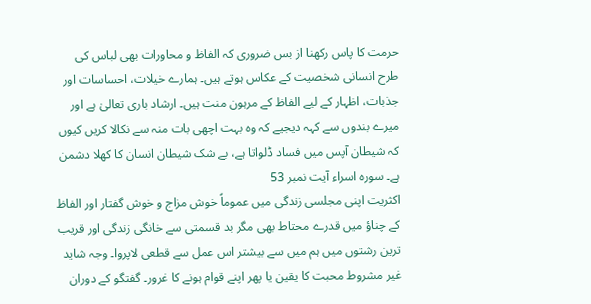حرمت کا پاس رکھنا از بس ضروری کہ الفاظ و محاورات بھی لباس کی طرح انسانی شخصیت کے عکاس ہوتے ہیں۔ ہمارے خیلات، احساسات اور جذبات، اظہار کے لیے الفاظ کے مرہون منت ہیں۔ ارشاد باری تعالیٰ ہے اور میرے بندوں سے کہہ دیجیے کہ وہ بہت اچھی بات منہ سے نکالا کریں کیوں کہ شیطان آپس میں فساد ڈلواتا ہے، بے شک شیطان انسان کا کھلا دشمن ہے۔ سورہ اسراء آیت نمبر 53
اکثریت اپنی مجلسی زندگی میں عموماً خوش مزاج و خوش گفتار اور الفاظ کے چناؤ میں قدرے محتاط بھی مگر بد قسمتی سے خانگی زندگی اور قریب ترین رشتوں میں ہم میں سے بیشتر اس عمل سے قطعی لاپروا۔ وجہ شاید غیر مشروط محبت کا یقین یا پھر اپنے قوام ہونے کا غرور۔ گفتگو کے دوران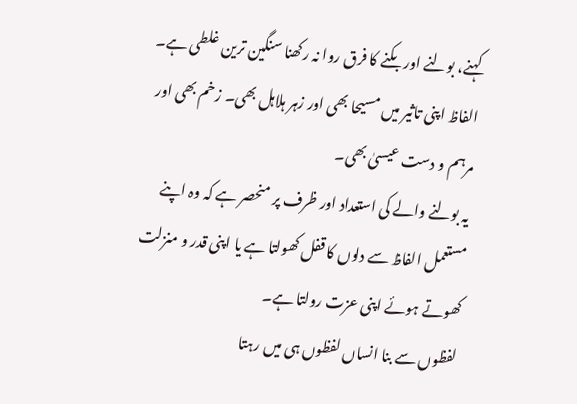کہنے، بولنے اور بکنے کا فرق روا نہ رکھنا سنگین ترین غلطی ہے۔ الفاظ اپنی تاثیر میں مسیحا بھی اور زہر ہلاہل بھی۔ زخم بھی اور مرہم و دست عیسیٰ بھی۔
یہ بولنے والے کی استعداد اور ظرف پر منحصر ہے کہ وہ اپنے مستعمل الفاظ سے دلوں کا قفل کھولتا ہے یا اپنی قدر و منزلت کھوتے ہوئے اپنی عزت رولتا ہے۔
لفظوں سے بنا انساں لفظوں ہی میں رہتا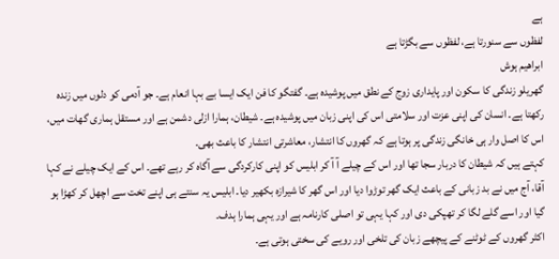ہے
لفظوں سے سنورتا ہے، لفظوں سے بگڑتا ہے
ابراھیم ہوش
گھریلو زندگی کا سکون اور پایداری زوج کے نطق میں پوشیدہ ہے۔ گفتگو کا فن ایک ایسا بے بہا انعام ہے۔ جو آدمی کو دلوں میں زندہ رکھتا ہے۔ انسان کی اپنی عزت اور سلامتی اس کی اپنی زبان میں پوشیدہ ہے۔ شیطان، ہمارا ازلی دشمن ہے اور مستقل ہماری گھات میں، اس کا اصل وار ہی خانگی زندگی پر ہوتا ہے کہ گھروں کا انتشار، معاشرتی انتشار کا باعث بھی۔
کہتے ہیں کہ شیطان کا دربار سجا تھا اور اس کے چیلے آ آ کر ابلیس کو اپنی کارکردگی سے آگاہ کر رہے تھے۔ اس کے ایک چیلے نے کہا آقا، آج میں نے بد زبانی کے باعث ایک گھر توڑوا دیا اور اس گھر کا شیرازہ بکھیر دیا۔ ابلیس یہ سنتے ہی اپنے تخت سے اچھل کر کھڑا ہو گیا اور اسے گلے لگا کر تھپکی دی اور کہا یہی تو اصلی کارنامہ ہے اور یہی ہمارا ہدف۔
اکثر گھروں کے ٹوٹنے کے پیچھے زبان کی تلخی اور رویے کی سختی ہوتی ہے۔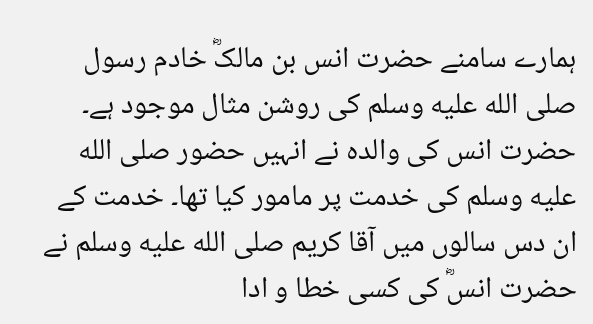ہمارے سامنے حضرت انس بن مالکؓ خادم رسول صلى الله عليه وسلم کی روشن مثال موجود ہے۔ حضرت انس کی والدہ نے انہیں حضور صلى الله عليه وسلم کی خدمت پر مامور کیا تھا۔ خدمت کے ان دس سالوں میں آقا کریم صلى الله عليه وسلم نے حضرت انسؓ کی کسی خطا و ادا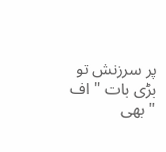پر سرزنش تو بڑی بات " اف " بھی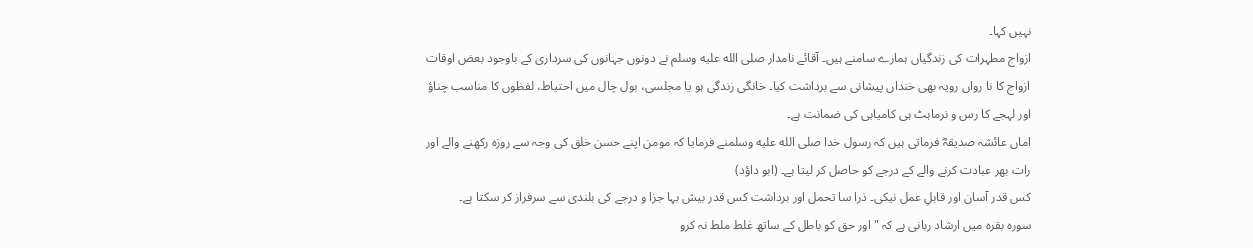نہیں کہا۔
ازواج مطہرات کی زندگیاں ہمارے سامنے ہیں۔ آقائے نامدار صلى الله عليه وسلم نے دونوں جہانوں کی سرداری کے باوجود بعض اوقات ازواج کا نا رواں رویہ بھی خنداں پیشانی سے برداشت کیا۔ خانگی زندگی ہو یا مجلسی، بول چال میں احتیاط، لفظوں کا مناسب چناؤ اور لہجے کا رس و نرماہٹ ہی کامیابی کی ضمانت ہے۔
اماں عائشہ صدیقہؓ فرماتی ہیں کہ رسول خدا صلى الله عليه وسلمنے فرمایا کہ مومن اپنے حسن خلق کی وجہ سے روزہ رکھنے والے اور رات بھر عبادت کرنے والے کے درجے کو حاصل کر لیتا ہے۔ (ابو داؤد)
کس قدر آسان اور قابلِ عمل نیکی۔ ذرا سا تحمل اور برداشت کس قدر بیش بہا جزا و درجے کی بلندی سے سرفراز کر سکتا ہے۔
سورہ بقرہ میں ارشاد ربانی ہے کہ "اور حق کو باطل کے ساتھ غلط ملط نہ کرو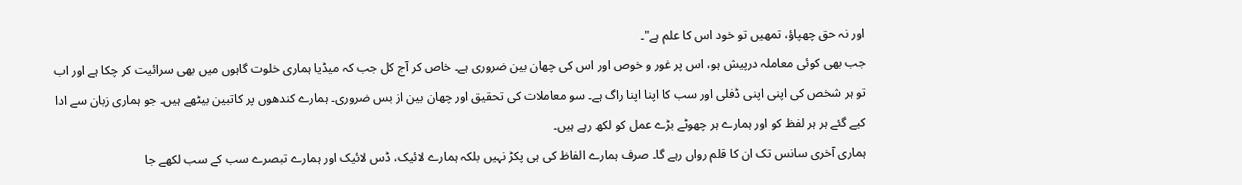اور نہ حق چھپاؤ، تمھیں تو خود اس کا علم ہے"۔
جب بھی کوئی معاملہ درپیش ہو، اس پر غور و خوص اور اس کی چھان بین ضروری ہے۔ خاص کر آج کل جب کہ میڈیا ہماری خلوت گاہوں میں بھی سرائیت کر چکا ہے اور اب تو ہر شخص کی اپنی اپنی ڈفلی اور سب کا اپنا اپنا راگ ہے۔ سو معاملات کی تحقیق اور چھان بین از بس ضروری۔ ہمارے کندھوں پر کاتبین بیٹھے ہیں۔ جو ہماری زبان سے ادا کیے گئے ہر ہر لفظ کو اور ہمارے ہر چھوٹے بڑے عمل کو لکھ رہے ہیں۔
ہماری آخری سانس تک ان کا قلم رواں رہے گا۔ صرف ہمارے الفاظ کی ہی پکڑ نہیں بلکہ ہمارے لائیک، ڈس لائیک اور ہمارے تبصرے سب کے سب لکھے جا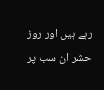رہے ہیں اور روز حشر ان سب پر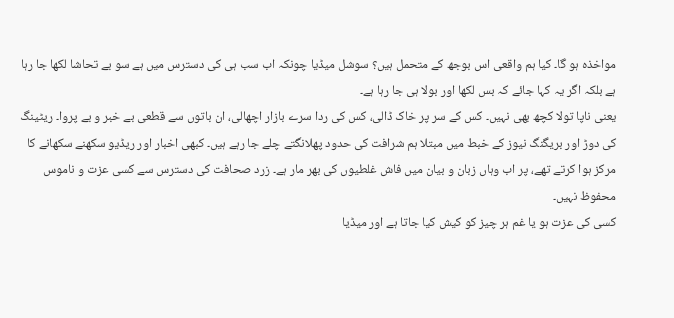مواخذہ ہو گا۔ کیا ہم واقعی اس بوجھ کے متحمل ہیں؟ سوشل میڈیا چونکہ اب سب ہی کی دسترس میں ہے سو بے تحاشا لکھا جا رہا ہے بلکہ اگر یہ کہا جائے کہ بس لکھا اور بولا ہی جا رہا ہے۔
یعنی ناپا تولا کچھ بھی نہیں۔ کس کے سر پر خاک ڈالی، کس کی ردا سرے بازار اچھالی، ان باتوں سے قطعی بے خبر و بے پروا۔ ریٹینگ کی دوڑ اور بریگنگ نیوز کے خبط میں مبتلا ہم شرافت کی حدود پھلانگتے چلے جا رہے ہیں۔ کبھی اخبار اور ریڈیو سکھنے سکھانے کا مرکز ہوا کرتے تھے، پر اب وہاں زبان و بیان میں فاش غلطیوں کی بھر مار ہے۔ زرد صحافت کی دسترس سے کسی عزت و ناموس محفوظ نہیں۔
کسی کی عزت ہو یا غم ہر چیز کو کیش کیا جاتا ہے اور میڈیا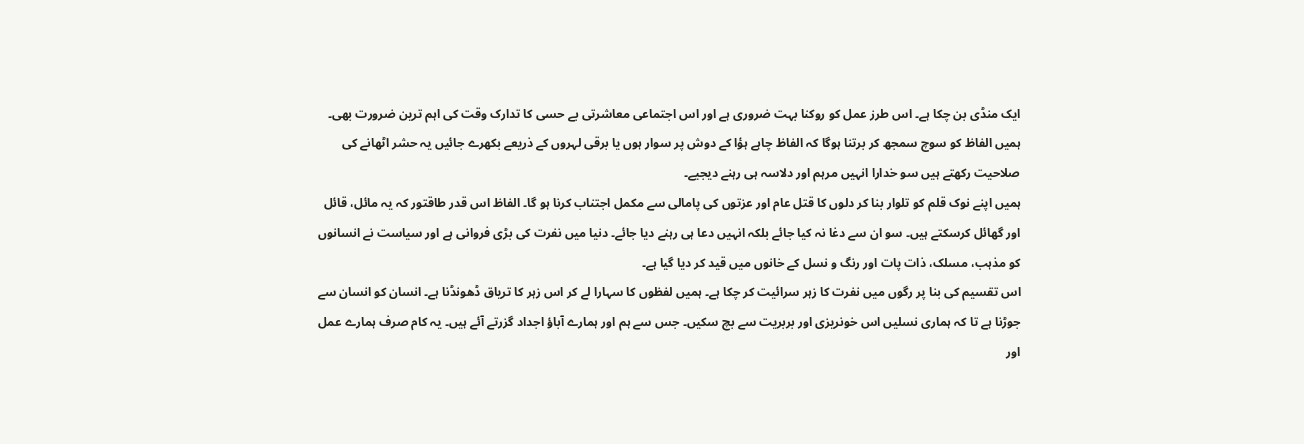ایک منڈی بن چکا ہے۔ اس طرز عمل کو روکنا بہت ضروری ہے اور اس اجتماعی معاشرتی بے حسی کا تدارک وقت کی اہم ترین ضرورت بھی۔ ہمیں الفاظ کو سوچ سمجھ کر برتنا ہوگا کہ الفاظ چاہے ہؤا کے دوش پر سوار ہوں یا برقی لہروں کے ذریعے بکھرے جائیں یہ حشر اٹھانے کی صلاحیت رکھتے ہیں سو خدارا انہیں مرہم اور دلاسہ ہی رہنے دیجیے۔
ہمیں اپنے نوک قلم کو تلوار بنا کر دلوں کا قتل عام اور عزتوں کی پامالی سے مکمل اجتناب کرنا ہو گا۔ الفاظ اس قدر طاقتور کہ یہ مائل، قائل اور گھائل کرسکتے ہیں۔ سو ان سے دغا نہ کیا جائے بلکہ انہیں دعا ہی رہنے دیا جائے۔ دنیا میں نفرت کی بڑی فروانی ہے اور سیاست نے انسانوں کو مذہب، مسلک، ذات پات اور رنگ و نسل کے خانوں میں قید کر دیا گیا ہے۔
اس تقسیم کی بنا پر رگوں میں نفرت کا زہر سرائیت کر چکا ہے۔ ہمیں لفظوں کا سہارا لے کر اس زہر کا تریاق ڈھونڈنا ہے۔ انسان کو انسان سے جوڑنا ہے تا کہ ہماری نسلیں اس خونریزی اور بربریت سے بچ سکیں۔ جس سے ہم اور ہمارے آباؤ اجداد گزرتے آئے ہیں۔ یہ کام صرف ہمارے عمل اور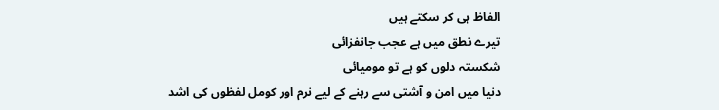الفاظ ہی کر سکتے ہیں
تیرے نطق میں ہے عجب جانفزائی
شکستہ دلوں کو ہے تو مومیائی
دنیا میں امن و آشتی سے رہنے کے لیے نرم اور کومل لفظوں کی اشد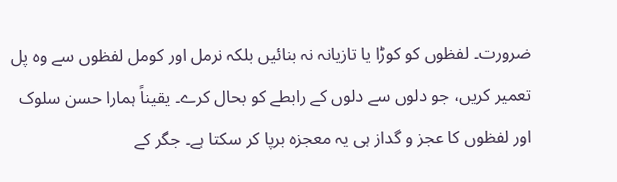ضرورت۔ لفظوں کو کوڑا یا تازیانہ نہ بنائیں بلکہ نرمل اور کومل لفظوں سے وہ پل تعمیر کریں، جو دلوں سے دلوں کے رابطے کو بحال کرے۔ یقیناً ہمارا حسن سلوک اور لفظوں کا عجز و گداز ہی یہ معجزہ برپا کر سکتا ہے۔ جگر کے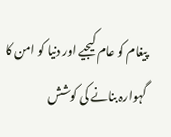پیغام کو عام کیجیے اور دنیا کو امن کا گہوارہ بنانے کی کوشش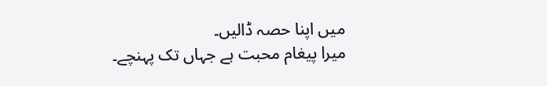میں اپنا حصہ ڈالیں۔
میرا پیغام محبت ہے جہاں تک پہنچے۔